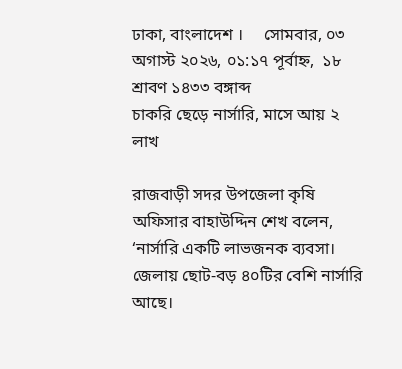ঢাকা, বাংলাদেশ ।     সোমবার, ০৩ অগাস্ট ২০২৬, ০১:১৭ পূর্বাহ্ন,  ১৮ শ্রাবণ ১৪৩৩ বঙ্গাব্দ
চাকরি ছেড়ে নার্সারি, মাসে আয় ২ লাখ

রাজবাড়ী সদর উপজেলা কৃষি অফিসার বাহাউদ্দিন শেখ বলেন, ‘নার্সারি একটি লাভজনক ব্যবসা। জেলায় ছোট-বড় ৪০টির বেশি নার্সারি আছে।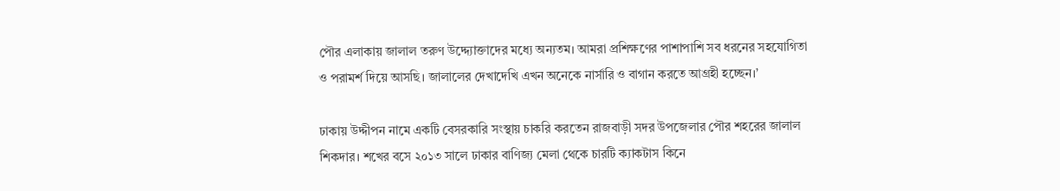পৌর এলাকায় জালাল তরুণ উদ্দ্যোক্তাদের মধ্যে অন্যতম। আমরা প্রশিক্ষণের পাশাপাশি সব ধরনের সহযোগিতা ও পরামর্শ দিয়ে আসছি। জালালের দেখাদেখি এখন অনেকে নার্সারি ও বাগান করতে আগ্রহী হচ্ছেন।’

ঢাকায় উদ্দীপন নামে একটি বেসরকারি সংস্থায় চাকরি করতেন রাজবাড়ী সদর উপজেলার পৌর শহরের জালাল শিকদার। শখের বসে ২০১৩ সালে ঢাকার বাণিজ্য মেলা থেকে চারটি ক্যাকটাস কিনে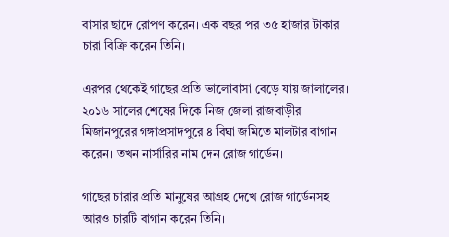বাসার ছাদে রোপণ করেন। এক বছর পর ৩৫ হাজার টাকার চারা বিক্রি করেন তিনি।

এরপর থেকেই গাছের প্রতি ভালোবাসা বেড়ে যায় জালালের। ২০১৬ সালের শেষের দিকে নিজ জেলা রাজবাড়ীর মিজানপুরের গঙ্গাপ্রসাদপুরে ৪ বিঘা জমিতে মালটার বাগান করেন। তখন নার্সারির নাম দেন রোজ গার্ডেন।

গাছের চারার প্রতি মানুষের আগ্রহ দেখে রোজ গার্ডেনসহ আরও চারটি বাগান করেন তিনি।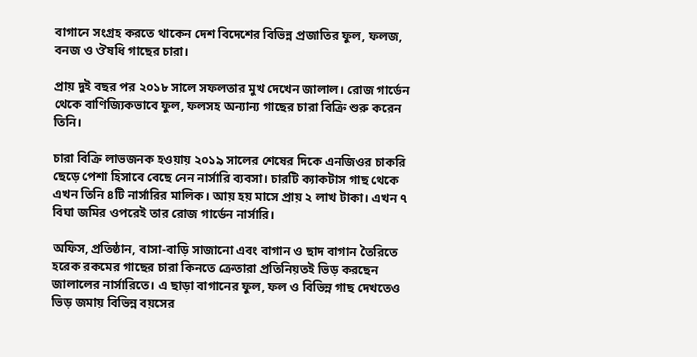বাগানে সংগ্রহ করতে থাকেন দেশ বিদেশের বিভিন্ন প্রজাতির ফুল, ফলজ, বনজ ও ঔষধি গাছের চারা।

প্রায় দুই বছর পর ২০১৮ সালে সফলতার মুখ দেখেন জালাল। রোজ গার্ডেন থেকে বাণিজ্যিকভাবে ফুল, ফলসহ অন্যান্য গাছের চারা বিক্রি শুরু করেন তিনি।

চারা বিক্রি লাভজনক হওয়ায় ২০১৯ সালের শেষের দিকে এনজিওর চাকরি ছেড়ে পেশা হিসাবে বেছে নেন নার্সারি ব্যবসা। চারটি ক্যাকটাস গাছ থেকে এখন তিনি ৪টি নার্সারির মালিক। আয় হয় মাসে প্রায় ২ লাখ টাকা। এখন ৭ বিঘা জমির ওপরেই তার রোজ গার্ডেন নার্সারি।

অফিস, প্রতিষ্ঠান, বাসা-বাড়ি সাজানো এবং বাগান ও ছাদ বাগান তৈরিতে হরেক রকমের গাছের চারা কিনতে ক্রেতারা প্রতিনিয়তই ভিড় করছেন জালালের নার্সারিতে। এ ছাড়া বাগানের ফুল, ফল ও বিভিন্ন গাছ দেখতেও ভিড় জমায় বিভিন্ন বয়সের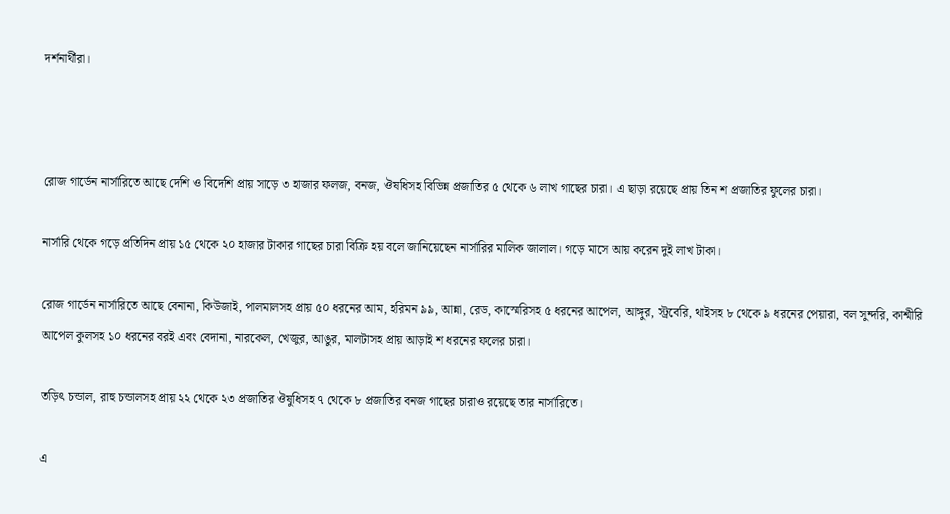দর্শনার্থীরা।



রোজ গার্ডেন নার্সারিতে আছে দেশি ও বিদেশি প্রায় সাড়ে ৩ হাজার ফলজ, বনজ, ঔষধিসহ বিভিন্ন প্রজাতির ৫ থেকে ৬ লাখ গাছের চারা। এ ছাড়া রয়েছে প্রায় তিন শ প্রজাতির ফুলের চারা।

নার্সারি থেকে গড়ে প্রতিদিন প্রায় ১৫ থেকে ২০ হাজার টাকার গাছের চারা বিক্রি হয় বলে জানিয়েছেন নার্সারির মালিক জালাল। গড়ে মাসে আয় করেন দুই লাখ টাকা।

রোজ গার্ডেন নার্সারিতে আছে বেনানা, কিউজাই, পালমালসহ প্রায় ৫০ ধরনের আম, হরিমন ৯৯, আন্না, রেড, কাস্মেরিসহ ৫ ধরনের আপেল, আঙ্গুর, স্ট্রবেরি, থাইসহ ৮ থেকে ৯ ধরনের পেয়ারা, বল সুন্দরি, কাশ্মীরি আপেল কুলসহ ১০ ধরনের বরই এবং বেদানা, নারকেল, খেজুর, আঙুর, মালটাসহ প্রায় আড়াই শ ধরনের ফলের চারা।

তড়িৎ চন্ডাল, রাহু চন্ডালসহ প্রায় ২২ থেকে ২৩ প্রজাতির ঔষুধিসহ ৭ থেকে ৮ প্রজাতির বনজ গাছের চারাও রয়েছে তার নার্সারিতে।

এ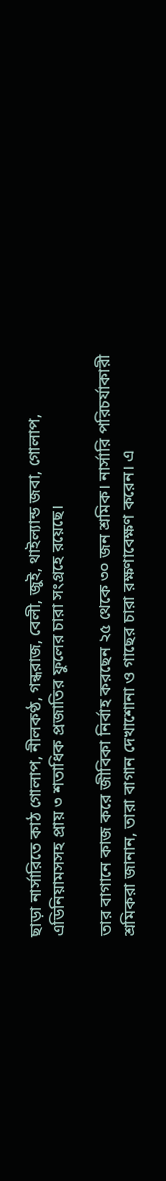ছাড়া নার্সারিতে কাঠ গোলাপ, নীলকণ্ঠ, গন্ধরাজ, বেলী, জুই, থাইল্যান্ড জবা, গোলাপ, এডিনিয়ামসসহ প্রায় ৩ শতাধিক প্রজাতির ফুলের চারা সংগ্রহে রয়েছে।

তার বাগানে কাজ করে জীবিকা নির্বাহ করছেন ২৫ থেকে ৩০ জন শ্রমিক। নার্সারি পরিচর্যাকারী শ্রমিকরা জানান, তারা বাগান দেখাশোনা ও গাছের চারা রক্ষণাবেক্ষণ করেন। এ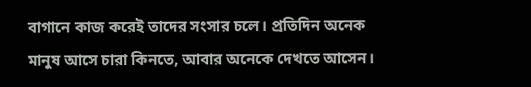বাগানে কাজ করেই তাদের সংসার চলে। প্রতিদিন অনেক মানুষ আসে চারা কিনতে, আবার অনেকে দেখতে আসেন।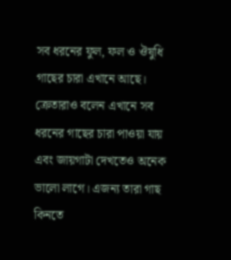সব ধরনের ফুল, ফল ও ঔষুধি গাছের চারা এখানে আছে। ক্রেতারাও বলেন এখানে সব ধরনের গাছের চারা পাওয়া যায় এবং জায়গাটা দেখতেও অনেক ভালো লাগে। এজন্য তারা গাছ কিনতে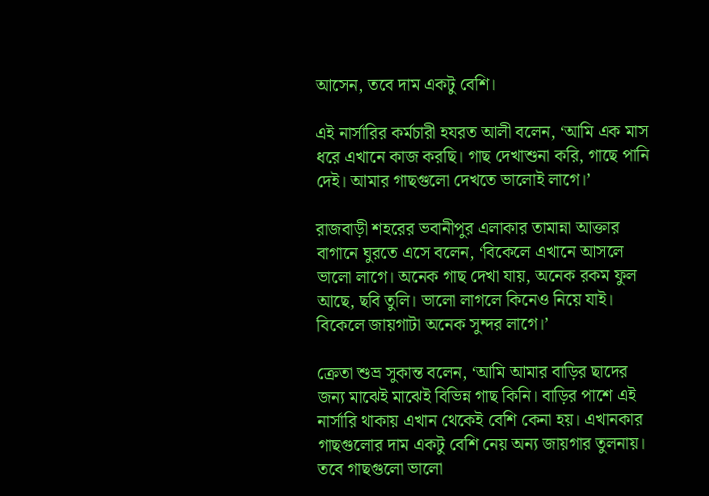আসেন, তবে দাম একটু বেশি।

এই নার্সারির কর্মচারী হযরত আলী বলেন, ‘আমি এক মাস ধরে এখানে কাজ করছি। গাছ দেখাশুনা করি, গাছে পানি দেই। আমার গাছগুলো দেখতে ভালোই লাগে।’

রাজবাড়ী শহরের ভবানীপুর এলাকার তামান্না আক্তার বাগানে ঘুরতে এসে বলেন, ‘বিকেলে এখানে আসলে ভালো লাগে। অনেক গাছ দেখা যায়, অনেক রকম ফুল আছে, ছবি তুলি। ভালো লাগলে কিনেও নিয়ে যাই। বিকেলে জায়গাটা অনেক সুন্দর লাগে।’

ক্রেতা শুভ্র সুকান্ত বলেন, ‘আমি আমার বাড়ির ছাদের জন্য মাঝেই মাঝেই বিভিন্ন গাছ কিনি। বাড়ির পাশে এই নার্সারি থাকায় এখান থেকেই বেশি কেনা হয়। এখানকার গাছগুলোর দাম একটু বেশি নেয় অন্য জায়গার তুলনায়। তবে গাছগুলো ভালো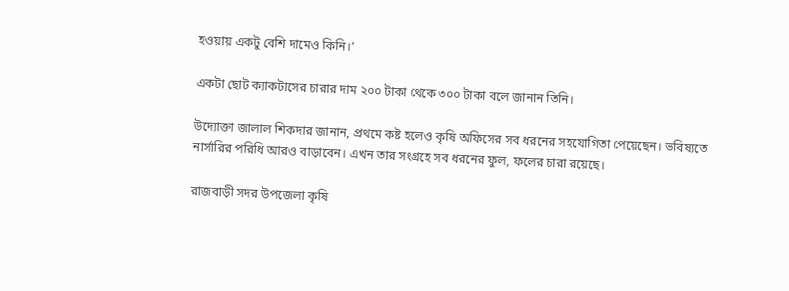হওয়ায় একটু বেশি দামেও কিনি।’

একটা ছোট ক্যাকটাসের চারার দাম ২০০ টাকা থেকে ৩০০ টাকা বলে জানান তিনি।

উদ্যোক্তা জালাল শিকদার জানান, প্রথমে কষ্ট হলেও কৃষি অফিসের সব ধরনের সহযোগিতা পেয়েছেন। ভবিষ্যতে নার্সারির পরিধি আরও বাড়াবেন। এখন তার সংগ্রহে সব ধরনের ফুল, ফলের চারা রয়েছে।

রাজবাড়ী সদর উপজেলা কৃষি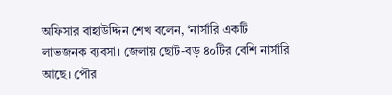অফিসার বাহাউদ্দিন শেখ বলেন, ‘নার্সারি একটি লাভজনক ব্যবসা। জেলায় ছোট-বড় ৪০টির বেশি নার্সারি আছে। পৌর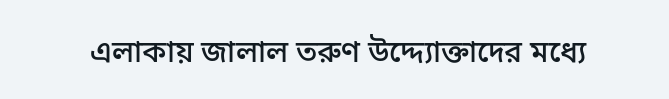এলাকায় জালাল তরুণ উদ্দ্যোক্তাদের মধ্যে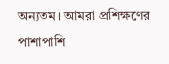অন্যতম। আমরা প্রশিক্ষণের পাশাপাশি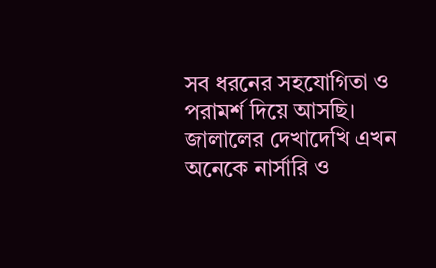সব ধরনের সহযোগিতা ও পরামর্শ দিয়ে আসছি। জালালের দেখাদেখি এখন অনেকে নার্সারি ও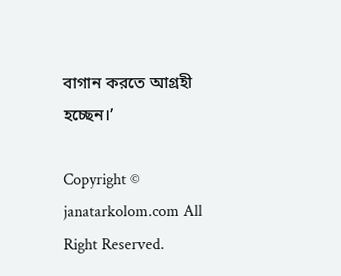বাগান করতে আগ্রহী হচ্ছেন।’

Copyright © janatarkolom.com All Right Reserved.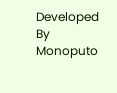Developed By Monoputo